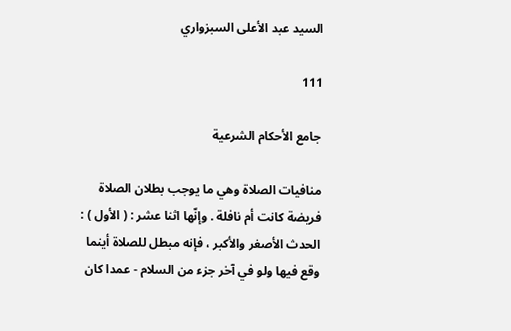السيد عبد الأعلى السبزواري

111

جامع الأحكام الشرعية

منافيات الصلاة وهي ما يوجب بطلان الصلاة فريضة كانت أم نافلة . وإنّها اثنا عشر : ( الأول ) : الحدث الأصغر والأكبر ، فإنه مبطل للصلاة أينما وقع فيها ولو في آخر جزء من السلام - عمدا كان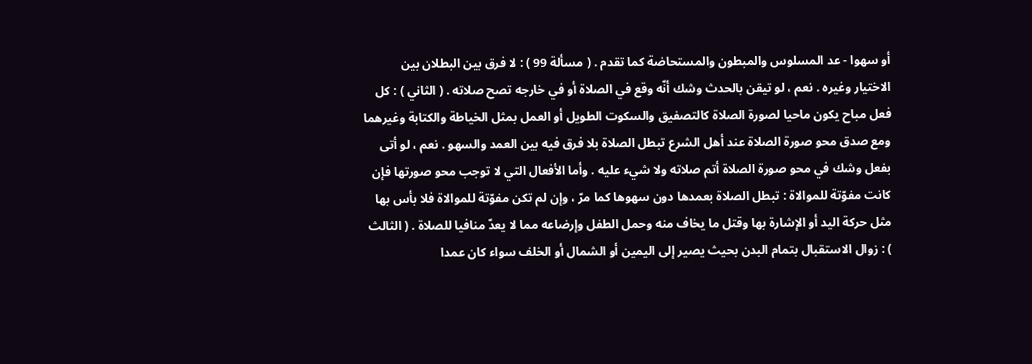أو سهوا - عد المسلوس والمبطون والمستحاضة كما تقدم . ( مسألة 99 ) : لا فرق بين البطلان بين الاختيار وغيره . نعم ، لو تيقن بالحدث وشك أنّه وقع في الصلاة أو في خارجه تصح صلاته . ( الثاني ) : كل فعل مباح يكون ماحيا لصورة الصلاة كالتصفيق والسكوت الطويل أو العمل بمثل الخياطة والكتابة وغيرهما ومع صدق محو صورة الصلاة عند أهل الشرع تبطل الصلاة بلا فرق فيه بين العمد والسهو . نعم ، لو أتى بفعل وشك في محو صورة الصلاة أتم صلاته ولا شيء عليه . وأما الأفعال التي لا توجب محو صورتها فإن كانت مفوّتة للموالاة : تبطل الصلاة بعمدها دون سهوها كما مرّ ، وإن لم تكن مفوّتة للموالاة فلا بأس بها مثل حركة اليد أو الإشارة بها وقتل ما يخاف منه وحمل الطفل وإرضاعه مما لا يعدّ منافيا للصلاة . ( الثالث ) : زوال الاستقبال بتمام البدن بحيث يصير إلى اليمين أو الشمال أو الخلف سواء كان عمدا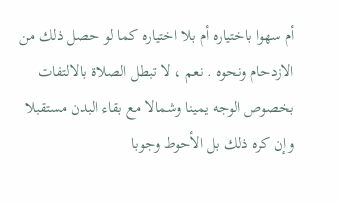أم سهوا باختياره أم بلا اختياره كما لو حصل ذلك من الازدحام ونحوه . نعم ، لا تبطل الصلاة بالالتفات بخصوص الوجه يمينا وشمالا مع بقاء البدن مستقبلا وإن كره ذلك بل الأحوط وجوبا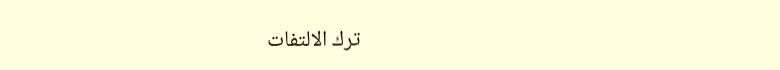ترك الالتفات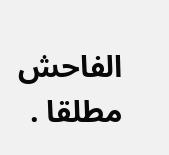الفاحش مطلقا .